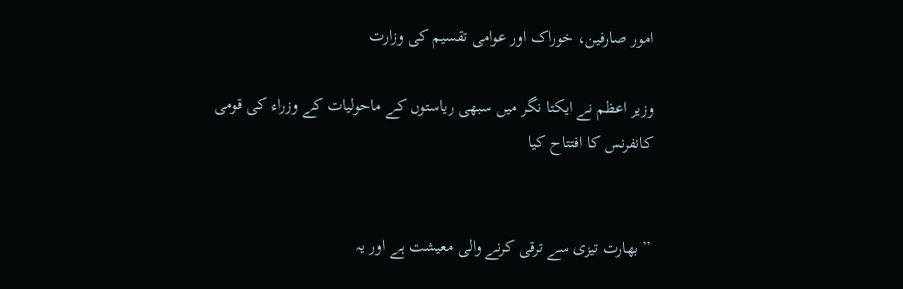امور صارفین، خوراک اور عوامی تقسیم کی وزارت

وزیر اعظم نے ایکتا نگر میں سبھی ریاستوں کے ماحولیات کے وزراء کی قومی کانفرنس کا افتتاح کیا


’’بھارت تیزی سے ترقی کرنے والی معیشت ہے اور یہ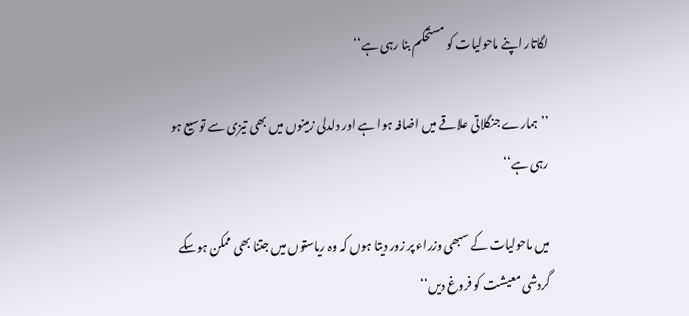لگاتار اپنے ماحولیات کو مستحکم بنا رہی ہے‘‘

’’ہمارے جنگلاتی علاقے میں اضافہ ہوا ہے اور دلدلی زمینوں میں بھی تیزی سے توسیع ہو رہی ہے‘‘

میں ماحولیات کے سبھی وزراء پر زور دیتا ہوں کہ وہ ریاستوں میں جتنا بھی ممکن ہوسکے گردشی معیشت کو فروغ دیں‘‘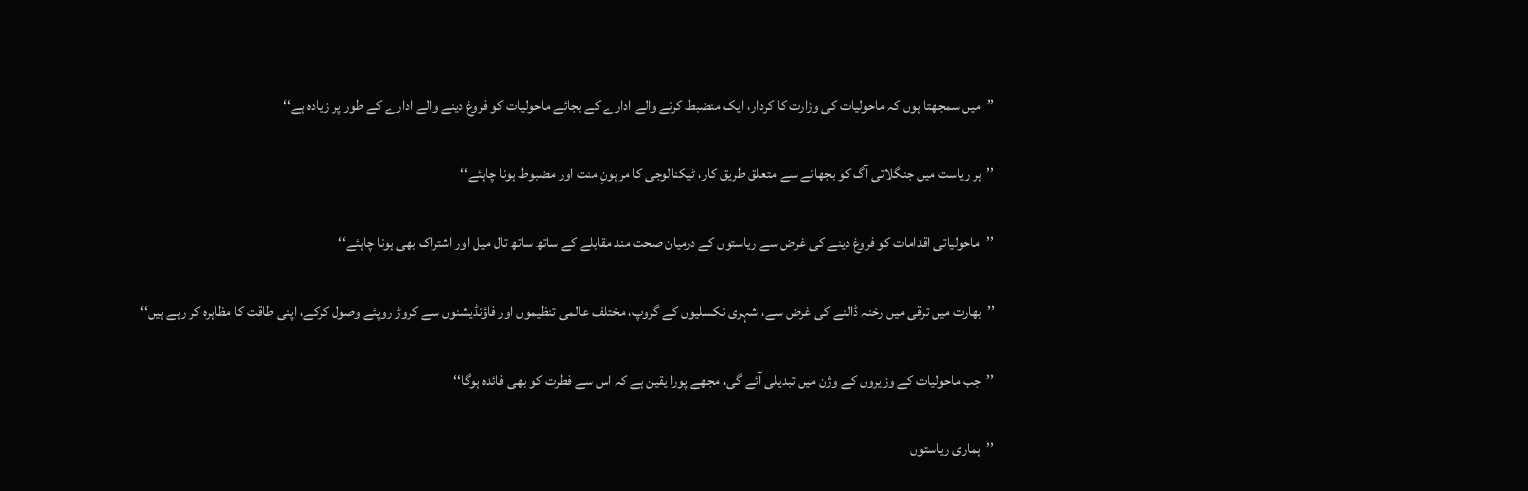’’میں سمجھتا ہوں کہ ماحولیات کی وزارت کا کردار، ایک منضبط کرنے والے ادارے کے بجائے ماحولیات کو فروغ دینے والے ادارے کے طور پر زیادہ ہے‘‘

’’ہر ریاست میں جنگلاتی آگ کو بجھانے سے متعلق طریق کار، ٹیکنالوجی کا مرہونِ منت اور مضبوط ہونا چاہئے‘‘

’’ماحولیاتی اقدامات کو فروغ دینے کی غرض سے ریاستوں کے درمیان صحت مند مقابلے کے ساتھ ساتھ تال میل اور اشتراک بھی ہونا چاہئے‘‘

’’بھارت میں ترقی میں رخنہ ڈالنے کی غرض سے، شہری نکسلیوں کے گروپ، مختلف عالمی تنظیموں اور فاؤنڈیشنوں سے کروڑ روپئے وصول کرکے، اپنی طاقت کا مظاہرہ کر رہے ہیں‘‘

’’جب ماحولیات کے وزیروں کے وژن میں تبدیلی آئے گی، مجھے پورا یقین ہے کہ اس سے فطرت کو بھی فائدہ ہوگا‘‘

’’ہماری ریاستوں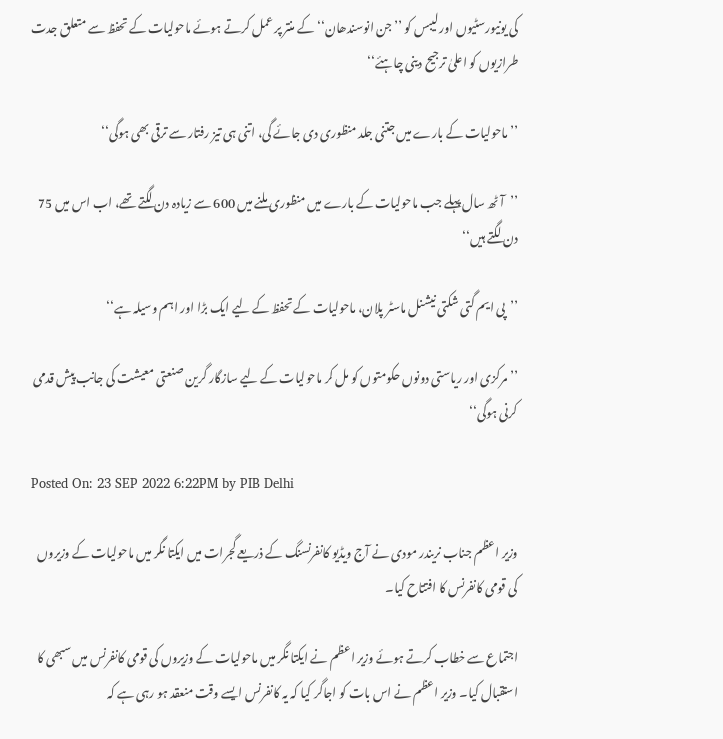کی یونیورسٹیوں اور لیبس کو ’’جن انوسندھان‘‘ کے منتر پر عمل کرتے ہوئے ماحولیات کے تحفظ سے متعلق جدت طرازیوں کو اعلیٰ ترجیح دینی چاہئے‘‘

’’ماحولیات کے بارے میں جتنی جلد منظوری دی جائے گی، اتنی ہی تیز رفتار سے ترقی بھی ہوگی‘‘

’’آٹھ سال پہلے جب ماحولیات کے بارے میں منظوری ملنے میں 600 سے زیادہ دن لگتے تھے، اب اس میں 75 دن لگتے ہیں‘‘

’’پی ایم گتی شکتی نیشنل ماسٹر پلان، ماحولیات کے تحفظ کے لیے ایک بڑا اور اہم وسیلہ ہے‘‘

’’مرکزی اور ریاستی دونوں حکومتوں کو مل کر ماحولیات کے لیے سازگار گرین صنعتی معیشت کی جانب پیش قدمی کرنی ہوگی‘‘

Posted On: 23 SEP 2022 6:22PM by PIB Delhi

وزیر اعظم جناب نریندر مودی نے آج ویڈیو کانفرنسنگ کے ذریعے گجرات میں ایکتا نگر میں ماحولیات کے وزیروں کی قومی کانفرنس کا افتتاح کیا۔

اجتماع سے خطاب کرتے ہوئے وزیر اعظم نے ایکتا نگر میں ماحولیات کے وزیروں کی قومی کانفرنس میں سبھی کا استقبال کیا۔ وزیر اعظم نے اس بات کو اجاگر کیا کہ یہ کانفرنس ایسے وقت منعقد ہو رہی ہے کہ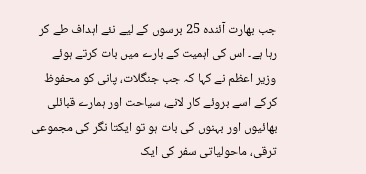جب بھارت آئندہ 25 برسوں کے لیے نئے اہداف طے کر رہا ہے۔ اس کی اہمیت کے بارے میں بات کرتے ہوئے وزیر اعظم نے کہا کہ جب جنگلات، پانی کو محفوظ کرکے اسے بروئے کار لانے، سیاحت اور ہمارے قبائلی بھائیوں اور بہنوں کی بات ہو تو ایکتا نگر کی مجموعی ترقی، ماحولیاتی سفر کی ایک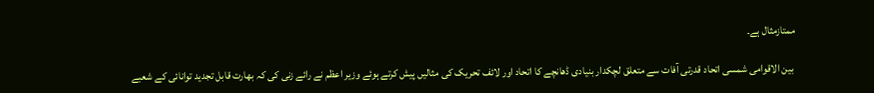ممتازمثال ہے۔

 بین الاقوامی شمسی اتحاد قدرتی آفات سے متعلق لچکدار بنیادی ڈھانچے کا اتحاد اور لائف تحریک کی مثالیں پیش کرتے ہوئے وزیر اعظم نے رائے زنی کی کہ بھارت قابل تجدید توانائی کے شعبے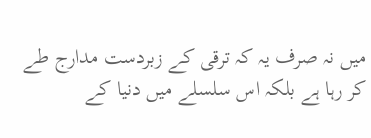میں نہ صرف یہ کہ ترقی کے زبردست مدارج طے کر رہا ہے بلکہ اس سلسلے میں دنیا کے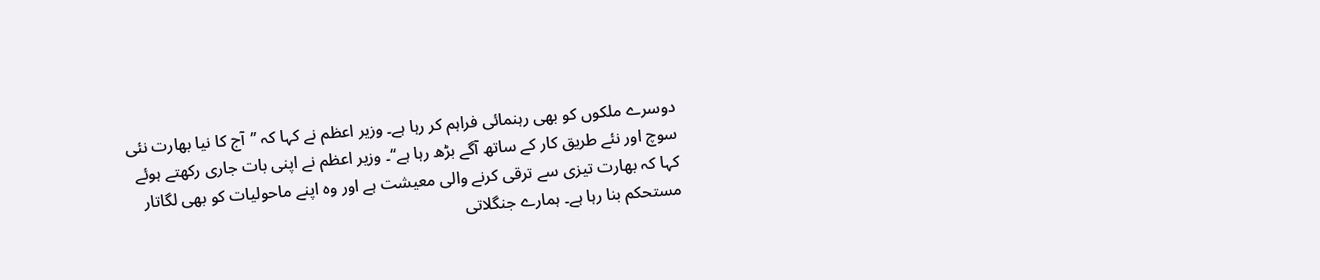دوسرے ملکوں کو بھی رہنمائی فراہم کر رہا ہے۔ وزیر اعظم نے کہا کہ ’’آج کا نیا بھارت نئی سوچ اور نئے طریق کار کے ساتھ آگے بڑھ رہا ہے‘‘۔ وزیر اعظم نے اپنی بات جاری رکھتے ہوئے کہا کہ بھارت تیزی سے ترقی کرنے والی معیشت ہے اور وہ اپنے ماحولیات کو بھی لگاتار مستحکم بنا رہا ہے۔ ہمارے جنگلاتی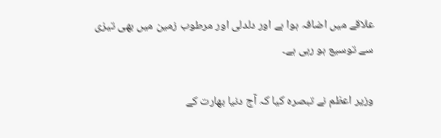علاقے میں اضافہ ہوا ہے اور دلدلی اور مرطوب زمین میں بھی تیزی سے توسیع ہو رہی ہے۔

وزیر اعظم نے تبصرہ کیا کہ آج دنیا بھارت کے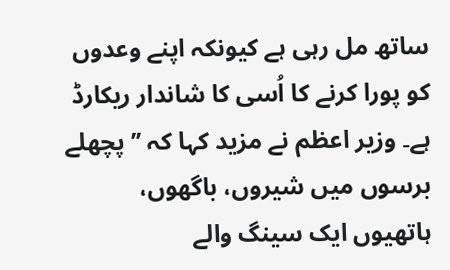ساتھ مل رہی ہے کیونکہ اپنے وعدوں کو پورا کرنے کا اُسی کا شاندار ریکارڈ ہے۔ وزیر اعظم نے مزید کہا کہ ’’پچھلے برسوں میں شیروں، باگھوں، ہاتھیوں ایک سینگ والے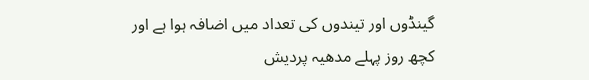گینڈوں اور تیندوں کی تعداد میں اضافہ ہوا ہے اور کچھ روز پہلے مدھیہ پردیش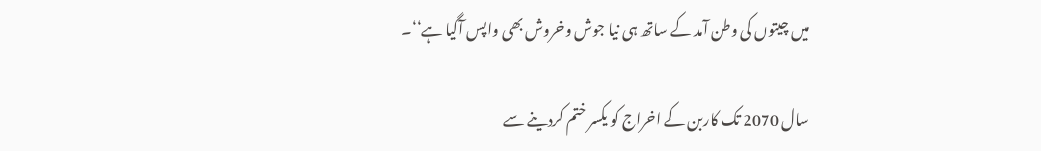میں چیتوں کی وطن آمد کے ساتھ ہی نیا جوش وخروش بھی واپس آگیا ہے‘‘۔

سال 2070 تک کاربن کے اخراج کو یکسر ختم کردینے سے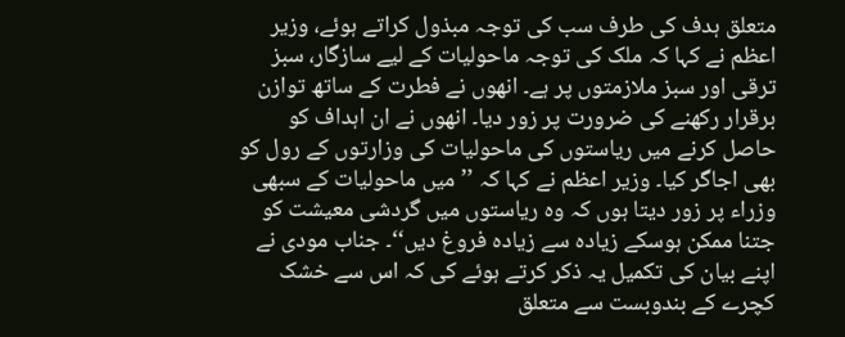متعلق ہدف کی طرف سب کی توجہ مبذول کراتے ہوئے، وزیر اعظم نے کہا کہ ملک کی توجہ ماحولیات کے لیے سازگار، سبز ترقی اور سبز ملازمتوں پر ہے۔ انھوں نے فطرت کے ساتھ توازن برقرار رکھنے کی ضرورت پر زور دیا۔ انھوں نے ان اہداف کو حاصل کرنے میں ریاستوں کی ماحولیات کی وزارتوں کے رول کو بھی اجاگر کیا۔ وزیر اعظم نے کہا کہ ’’میں ماحولیات کے سبھی وزراء پر زور دیتا ہوں کہ وہ ریاستوں میں گردشی معیشت کو جتنا ممکن ہوسکے زیادہ سے زیادہ فروغ دیں‘‘۔ جناب مودی نے اپنے بیان کی تکمیل یہ ذکر کرتے ہوئے کی کہ اس سے خشک کچرے کے بندوبست سے متعلق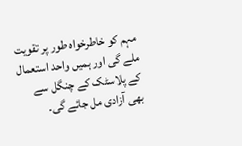مہم کو خاطرخواہ طور پر تقویت ملے گی اور ہمیں واحد استعمال کے پلاسٹک کے چنگل سے بھی آزادی مل جائے گی۔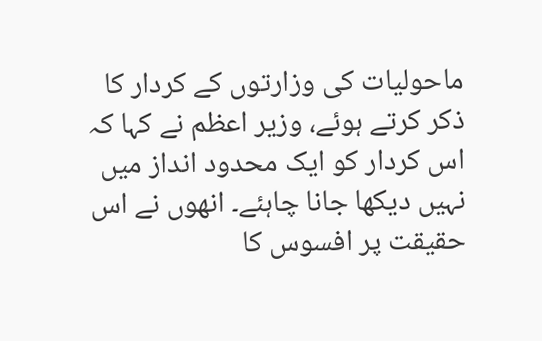ماحولیات کی وزارتوں کے کردار کا ذکر کرتے ہوئے، وزیر اعظم نے کہا کہ اس کردار کو ایک محدود انداز میں نہیں دیکھا جانا چاہئے۔ انھوں نے اس حقیقت پر افسوس کا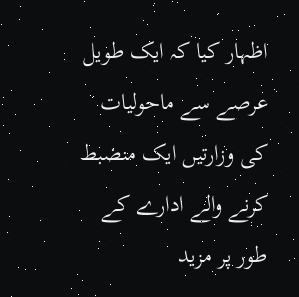اظہار کیا کہ ایک طویل عرصے سے ماحولیات کی وزارتیں ایک منضبط کرنے والے ادارے کے طور پر مزید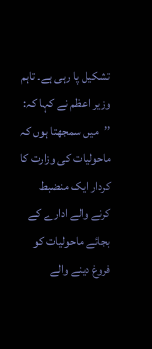تشکیل پا رہی ہے۔ تاہم وزیر اعظم نے کہا کہ: ’’میں سمجھتا ہوں کہ ماحولیات کی وزارت کا کردار ایک منضبط کرنے والے ادارے کے بجائے ماحولیات کو فروغ دینے والے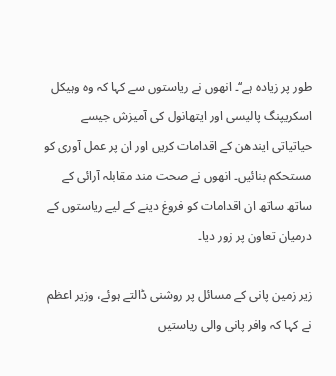طور پر زیادہ ہے‘‘۔ انھوں نے ریاستوں سے کہا کہ وہ وہیکل اسکریپنگ پالیسی اور ایتھانول کی آمیزش جیسے حیاتیاتی ایندھن کے اقدامات کریں اور ان پر عمل آوری کو مستحکم بنائیں۔ انھوں نے صحت مند مقابلہ آرائی کے ساتھ ساتھ ان اقدامات کو فروغ دینے کے لیے ریاستوں کے درمیان تعاون پر زور دیا۔

زیر زمین پانی کے مسائل پر روشنی ڈالتے ہوئے، وزیر اعظم نے کہا کہ وافر پانی والی ریاستیں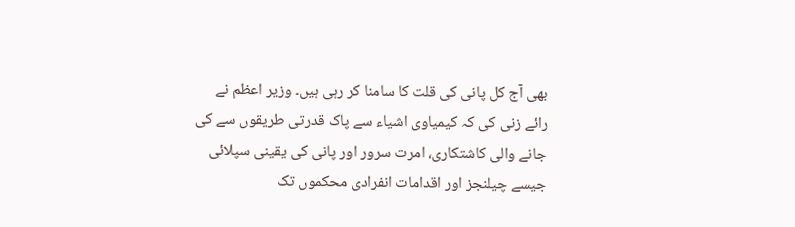بھی آج کل پانی کی قلت کا سامنا کر رہی ہیں۔ وزیر اعظم نے رائے زنی کی کہ کیمیاوی اشیاء سے پاک قدرتی طریقوں سے کی جانے والی کاشتکاری، امرت سرور اور پانی کی یقینی سپلائی جیسے چیلنجز اور اقدامات انفرادی محکموں تک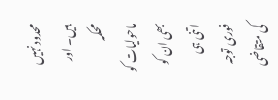محدود نہیں ہیں۔ اور محکمہ ماحولیات کو بھی ان کو اتنی ہی فوری توجہ کی متقاضی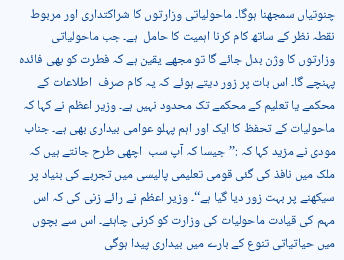چنوتیاں سمجھنا ہوگا۔ ماحولیاتی وزارتوں کا شراکتداری اور مربوط نقطہ نظر کے ساتھ کام کرنا اہمیت کا حامل  ہے۔ جب ماحولیاتی وزارتوں کا وژن بدل جائے گا تو مجھے یقین ہے کہ فطرت کو بھی فائدہ پہنچے گا۔ اس بات پر زور دیتے ہوئے کہ یہ کام صرف  اطلاعات کے محکمے یا تعلیم کے محکمے تک محدود نہیں ہے۔ وزیر اعظم نے کہا کہ ماحولیات کے تحفظ کا ایک اور اہم پہلو عوامی بیداری بھی ہے۔ جناب مودی نے مزید کہا کہ :’’جیسا کہ آپ سب  اچھی طرح جانتے ہیں کہ ملک میں نافذ کی گئی قومی تعلیمی پالیسی میں تجربے کی بنیاد پر سیکھنے پر بہت زور دیا گیا ہے‘‘۔ وزیر اعظم نے رائے زنی کی کہ اس مہم کی قیادت ماحولیات کی وزارت کو کرنی چاہئے۔ اس سے بچوں میں حیاتیاتی تنوع کے بارے میں بیداری پیدا ہوگی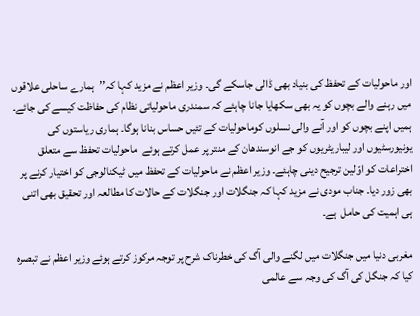اور ماحولیات کے تحفظ کی بنیاد بھی ڈالی جاسکے گی۔ وزیر اعظم نے مزید کہا کہ’’ہمارے ساحلی علاقوں میں رہنے والے بچوں کو یہ بھی سکھایا جانا چاہئے کہ سمندری ماحولیاتی نظام کی حفاظت کیسے کی جائے۔ ہمیں اپنے بچوں کو اور آنے والی نسلوں کوماحولیات کے تئیں حساس بنانا ہوگا۔ ہماری ریاستوں کی یونیورسٹیوں اور لیباریٹریوں کو جے انوسندھان کے منتر پر عمل کرتے ہوئے  ماحولیات تحفظ سے متعلق اختراعات کو اوّلین ترجیح دینی چاہئے۔ وزیر اعظم نے ماحولیات کے تحفظ میں ٹیکنالوجی کو اختیار کرنے پر بھی زور دیا۔ جناب مودی نے مزید کہا کہ جنگلات اور جنگلات کے حالات کا مطالعہ اور تحقیق بھی اتنی ہی اہمیت کی حامل  ہے۔

مغربی دنیا میں جنگلات میں لگنے والی آگ کی خطرناک شرح پر توجہ مرکوز کرتے ہوئے وزیر اعظم نے تبصرہ کیا کہ جنگل کی آگ کی وجہ سے عالمی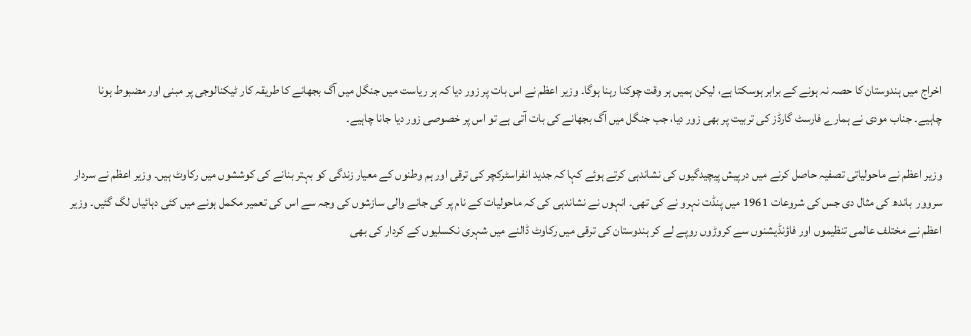اخراج میں ہندوستان کا حصہ نہ ہونے کے برابر ہوسکتا ہے، لیکن ہمیں ہر وقت چوکنا رہنا ہوگا۔ وزیر اعظم نے اس بات پر زور دیا کہ ہر ریاست میں جنگل میں آگ بجھانے کا طریقہ کار ٹیکنالوجی پر مبنی اور مضبوط ہونا چاہیے۔ جناب مودی نے ہمارے فارسٹ گارڈز کی تربیت پر بھی زور دیا، جب جنگل میں آگ بجھانے کی بات آتی ہے تو اس پر خصوصی زور دیا جانا چاہیے۔

وزیر اعظم نے ماحولیاتی تصفیہ حاصل کرنے میں درپیش پیچیدگیوں کی نشاندہی کرتے ہوئے کہا کہ جدید انفراسٹرکچر کی ترقی اور ہم وطنوں کے معیار زندگی کو بہتر بنانے کی کوششوں میں رکاوٹ ہیں۔ وزیر اعظم نے سردار سروور  باندھ کی مثال دی جس کی شروعات 1961 میں پنڈت نہرو نے کی تھی۔ انہوں نے نشاندہی کی کہ ماحولیات کے نام پر کی جانے والی سازشوں کی وجہ سے اس کی تعمیر مکمل ہونے میں کئی دہائیاں لگ گئیں۔ وزیر اعظم نے مختلف عالمی تنظیموں اور فاؤنڈیشنوں سے کروڑوں روپے لے کر ہندوستان کی ترقی میں رکاوٹ ڈالنے میں شہری نکسلیوں کے کردار کی بھی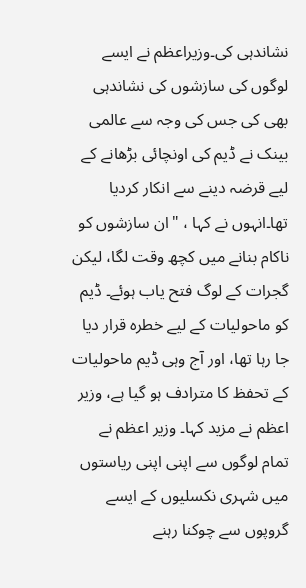نشاندہی کی۔وزیراعظم نے ایسے لوگوں کی سازشوں کی نشاندہی بھی کی جس کی وجہ سے عالمی بینک نے ڈیم کی اونچائی بڑھانے کے لیے قرضہ دینے سے انکار کردیا تھا۔انہوں نے کہا ، "ان سازشوں کو ناکام بنانے میں کچھ وقت لگا، لیکن گجرات کے لوگ فتح یاب ہوئے۔ ڈیم کو ماحولیات کے لیے خطرہ قرار دیا جا رہا تھا، اور آج وہی ڈیم ماحولیات کے تحفظ کا مترادف ہو گیا ہے، وزیر اعظم نے مزید کہا۔ وزیر اعظم نے تمام لوگوں سے اپنی اپنی ریاستوں میں شہری نکسلیوں کے ایسے گروپوں سے چوکنا رہنے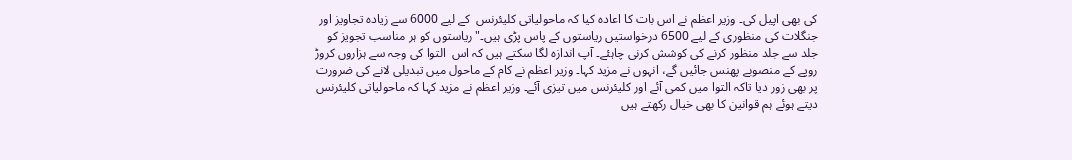کی بھی اپیل کی۔ وزیر اعظم نے اس بات کا اعادہ کیا کہ ماحولیاتی کلیئرنس  کے لیے 6000 سے زیادہ تجاویز اور جنگلات کی منظوری کے لیے 6500 درخواستیں ریاستوں کے پاس پڑی ہیں۔"ریاستوں کو ہر مناسب تجویز کو جلد سے جلد منظور کرنے کی کوشش کرنی چاہئے۔ آپ اندازہ لگا سکتے ہیں کہ اس  التوا کی وجہ سے ہزاروں کروڑ روپے کے منصوبے پھنس جائیں گے، انہوں نے مزید کہا۔ وزیر اعظم نے کام کے ماحول میں تبدیلی لانے کی ضرورت پر بھی زور دیا تاکہ التوا میں کمی آئے اور کلیئرنس میں تیزی آئے۔ وزیر اعظم نے مزید کہا کہ ماحولیاتی کلیئرنس دیتے ہوئے ہم قوانین کا بھی خیال رکھتے ہیں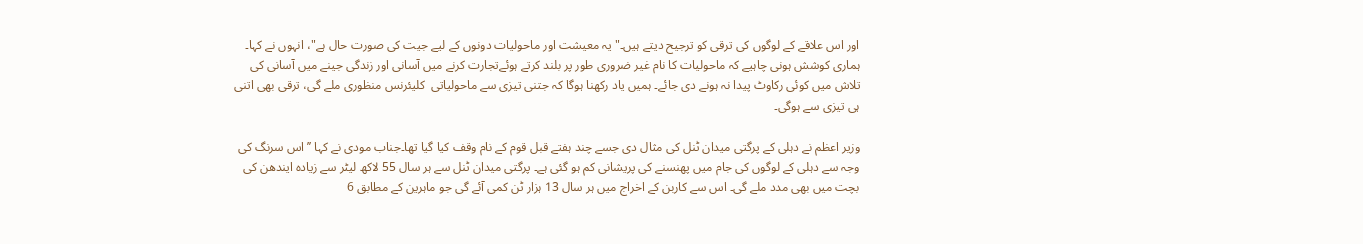اور اس علاقے کے لوگوں کی ترقی کو ترجیح دیتے ہیں۔"یہ معیشت اور ماحولیات دونوں کے لیے جیت کی صورت حال ہے"، انہوں نے کہا۔ ہماری کوشش ہونی چاہیے کہ ماحولیات کا نام غیر ضروری طور پر بلند کرتے ہوئےتجارت کرنے میں آسانی اور زندگی جینے میں آسانی کی تلاش میں کوئی رکاوٹ پیدا نہ ہونے دی جائے۔ ہمیں یاد رکھنا ہوگا کہ جتنی تیزی سے ماحولیاتی  کلیئرنس منظوری ملے گی، ترقی بھی اتنی ہی تیزی سے ہوگی۔

وزیر اعظم نے دہلی کے پرگتی میدان ٹنل کی مثال دی جسے چند ہفتے قبل قوم کے نام وقف کیا گیا تھا۔جناب مودی نے کہا ’’ اس سرنگ کی وجہ سے دہلی کے لوگوں کی جام میں پھنسنے کی پریشانی کم ہو گئی ہے۔ پرگتی میدان ٹنل سے ہر سال 55 لاکھ لیٹر سے زیادہ ایندھن کی بچت میں بھی مدد ملے گی۔ اس سے کاربن کے اخراج میں ہر سال 13 ہزار ٹن کمی آئے گی جو ماہرین کے مطابق 6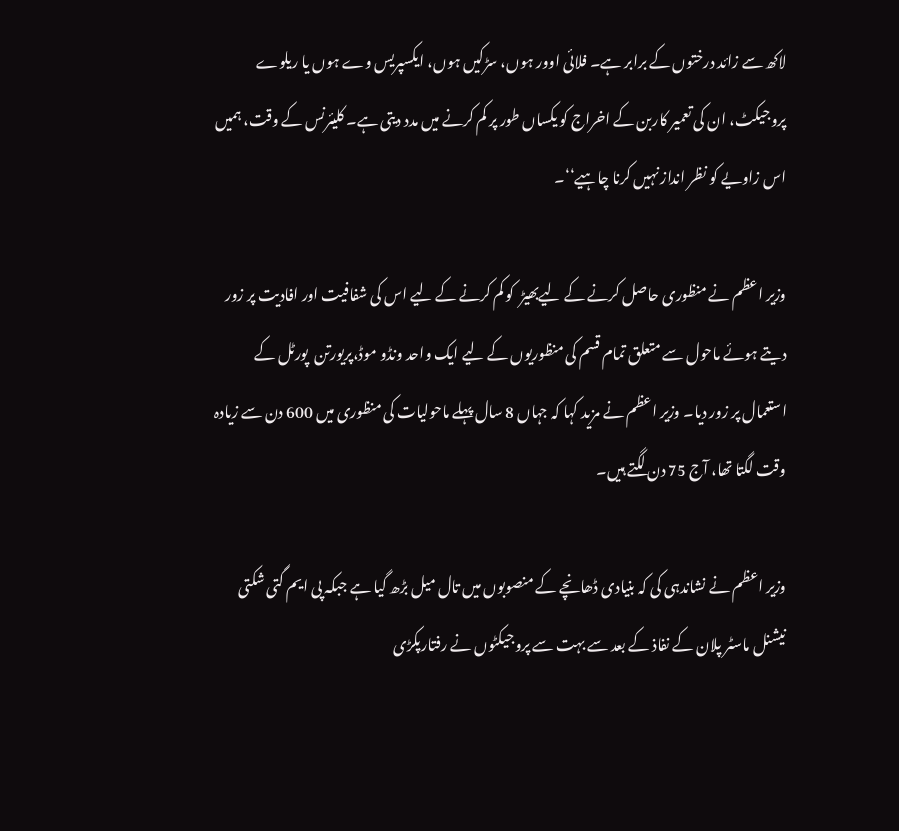لاکھ سے زائد درختوں کے برابر ہے۔ فلائی اوور ہوں، سڑکیں ہوں، ایکسپریس وے ہوں یا ریلوے پروجیکٹ، ان کی تعمیر کاربن کے اخراج کو یکساں طور پر کم کرنے میں مدد دیتی ہے۔ کلیئرنس کے وقت، ہمیں اس زاویے کو نظر انداز نہیں کرنا چاہیے‘‘۔

وزیر اعظم نے منظوری حاصل کرنے کے لیےبھیڑ  کو کم کرنے کے لیے اس کی شفافیت اور افادیت پر زور دیتے ہوئے ماحول سے متعلق تمام قسم کی منظوریوں کے لیے ایک واحد ونڈو موڈ،پریورتن  پورٹل کے استعمال پر زور دیا۔ وزیر اعظم نے مزید کہا کہ جہاں 8 سال پہلے ماحولیات کی منظوری میں 600 دن سے زیادہ وقت لگتا تھا، آج 75 دن لگتے ہیں۔

وزیر اعظم نے نشاندہی کی کہ بنیادی ڈھانچے کے منصوبوں میں تال میل بڑھ گیا ہے جبکہ پی ایم گتی شکتی نیشنل ماسٹر پلان کے نفاذ کے بعد سے بہت سے پروجیکٹوں نے رفتارپکڑی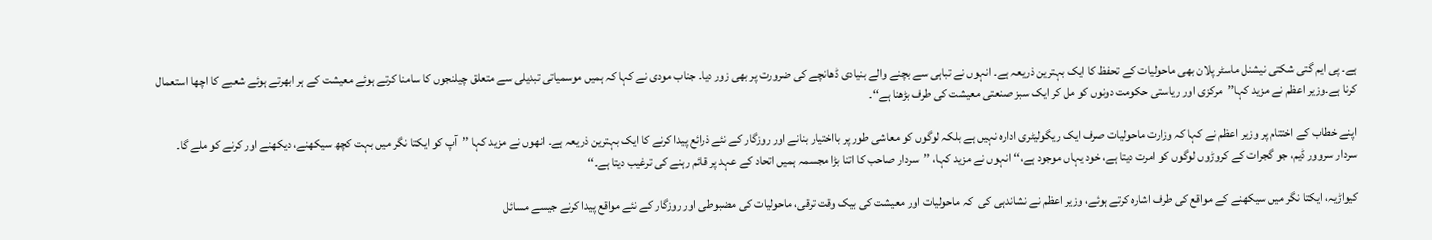ہے۔ پی ایم گتی شکتی نیشنل ماسٹر پلان بھی ماحولیات کے تحفظ کا ایک بہترین ذریعہ ہے۔ انہوں نے تباہی سے بچنے والے بنیادی ڈھانچے کی ضرورت پر بھی زور دیا۔ جناب مودی نے کہا کہ ہمیں موسمیاتی تبدیلی سے متعلق چیلنجوں کا سامنا کرتے ہوئے معیشت کے ہر ابھرتے ہوئے شعبے کا اچھا استعمال کرنا ہے۔وزیر اعظم نے مزید کہا’’مرکزی اور ریاستی حکومت دونوں کو مل کر ایک سبز صنعتی معیشت کی طرف بڑھنا ہے‘‘۔

اپنے خطاب کے اختتام پر وزیر اعظم نے کہا کہ وزارت ماحولیات صرف ایک ریگولیٹری ادارہ نہیں ہے بلکہ لوگوں کو معاشی طور پر بااختیار بنانے اور روزگار کے نئے ذرائع پیدا کرنے کا ایک بہترین ذریعہ ہے۔ انھوں نے مزید کہا ’’آپ کو ایکتا نگر میں بہت کچھ سیکھنے، دیکھنے اور کرنے کو ملے گا۔ سردار سروور ڈیم، جو گجرات کے کروڑوں لوگوں کو امرت دیتا ہے، خود یہاں موجود ہے،‘‘ انہوں نے مزید کہا، ’’سردار صاحب کا اتنا بڑا مجسمہ ہمیں اتحاد کے عہد پر قائم رہنے کی ترغیب دیتا ہے۔‘‘

کیواڑیہ، ایکتا نگر میں سیکھنے کے مواقع کی طرف اشارہ کرتے ہوئے، وزیر اعظم نے نشاندہی کی  کہ ماحولیات اور معیشت کی بیک وقت ترقی، ماحولیات کی مضبوطی اور روزگار کے نئے مواقع پیدا کرنے جیسے مسائل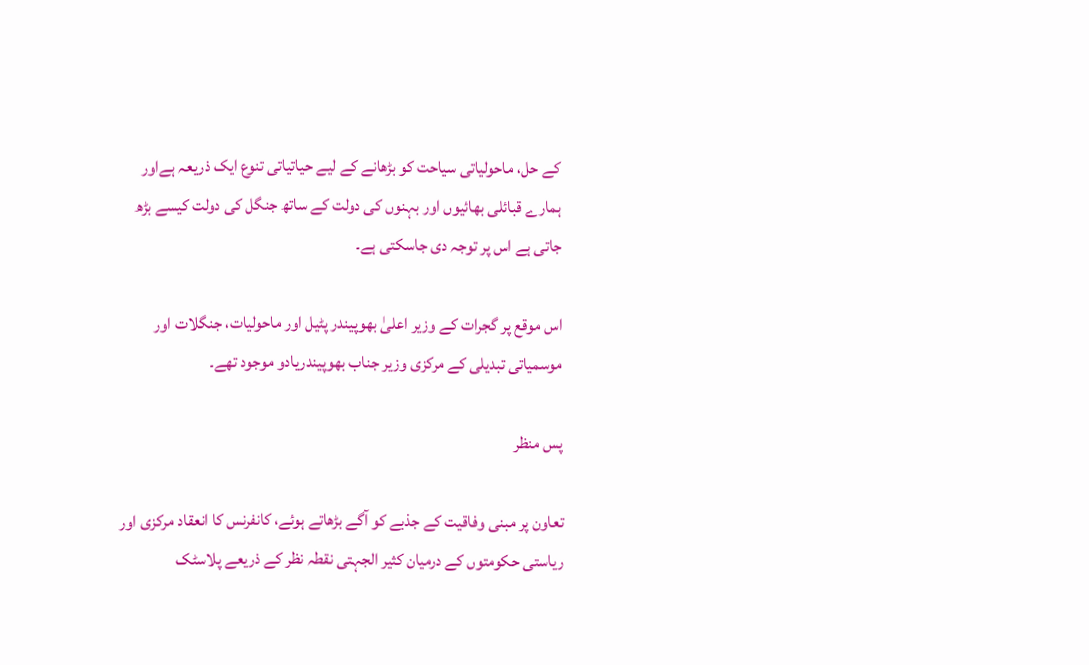کے حل، ماحولیاتی سیاحت کو بڑھانے کے لیے حیاتیاتی تنوع ایک ذریعہ ہےاور ہمارے قبائلی بھائیوں اور بہنوں کی دولت کے ساتھ جنگل کی دولت کیسے بڑھ جاتی ہے اس پر توجہ دی جاسکتی ہے۔

اس موقع پر گجرات کے وزیر اعلیٰ بھوپیندر پٹیل اور ماحولیات، جنگلات اور موسمیاتی تبدیلی کے مرکزی وزیر جناب بھوپیندریادو موجود تھے۔

پس منظر

تعاون پر مبنی وفاقیت کے جذبے کو آگے بڑھاتے ہوئے، کانفرنس کا انعقاد مرکزی اور ریاستی حکومتوں کے درمیان کثیر الجہتی نقطہ نظر کے ذریعے پلاسٹک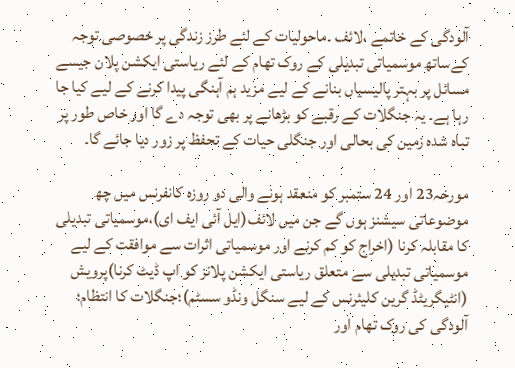آلودگی کے خاتمے ،لائف ۔ماحولیات کے لئے طرز زندگی پر خصوصی توجہ کےساتھ موسمیاتی تبدیلی کے روک تھام کے لئے ریاستی ایکشن پلان جیسے مسائل پر بہتر پالیسیاں بنانے کے لیے مزید ہم آہنگی پیدا کرنے کے لیے کیا جا رہا ہے۔ یہ جنگلات کے رقبے کو بڑھانے پر بھی توجہ دے گا اور خاص طور پر تباہ شدہ زمین کی بحالی اور جنگلی حیات کے تحفظ پر زور دیا جائے گا۔

مورخہ23 اور 24 ستمبر کو منعقد ہونے والی دو روزہ کانفرنس میں چھ موضوعاتی سیشنز ہوں گے جن میں لائف(ایل آئی ایف ای)،موسمیاتی تبدیلی کا مقابلہ کرنا (اخراج کو کم کرنے اور موسمیاتی اثرات سے موافقت کے لیے موسمیاتی تبدیلی سے متعلق ریاستی ایکشن پلانز کو اپ ڈیٹ کرنا)پرویش (انٹیگریٹڈ گرین کلیئرنس کے لیے سنگل ونڈو سسٹم)؛جنگلات کا انتظام؛ آلودگی کی روک تھام اور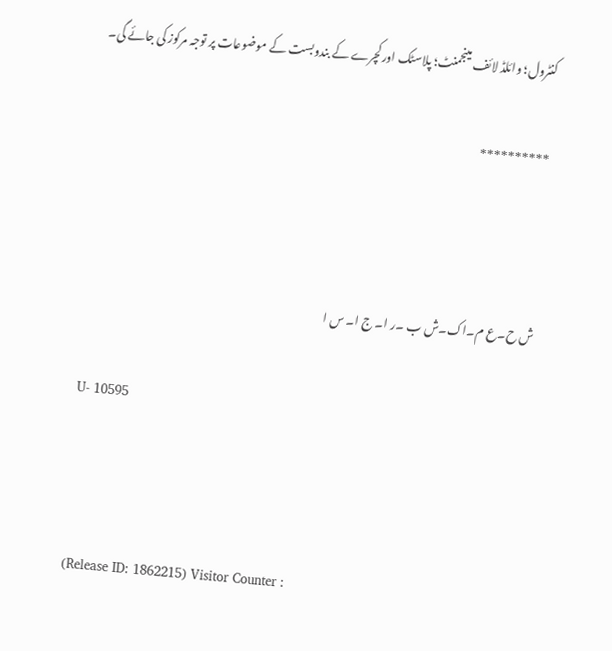کنٹرول؛ وائلڈ لائف مینجمنٹ؛ پلاسٹک اورکچرے کے بندوبست کے موضوعات پر توجہ مرکوز کی جائے گی۔

**********



ش ح۔ع م۔اک۔ش ب ۔ر ا۔ ج ا۔ س ا

U- 10595



(Release ID: 1862215) Visitor Counter :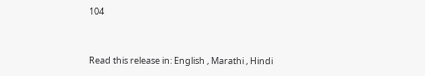104


Read this release in: English , Marathi , Hindi